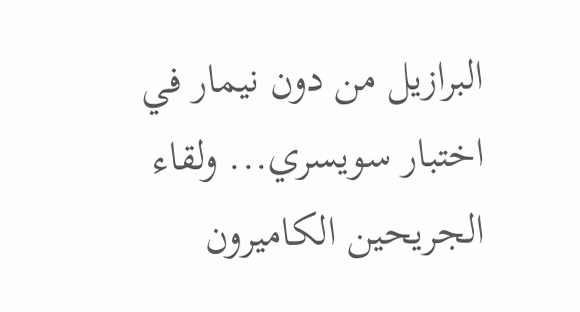البرازيل من دون نيمار في اختبار سويسري... ولقاء الجريحين الكاميرون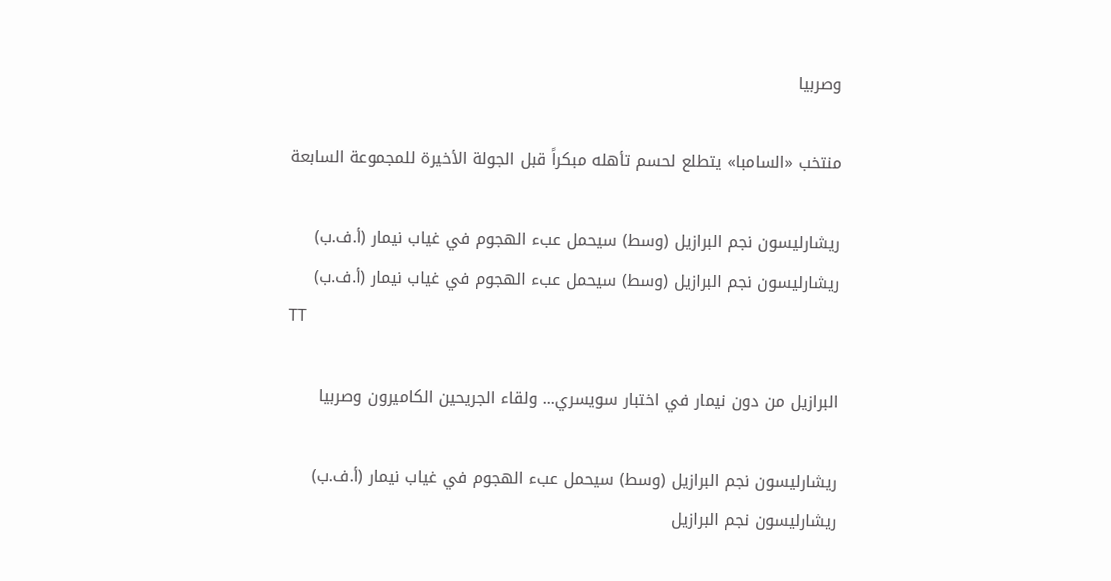وصربيا

منتخب «السامبا» يتطلع لحسم تأهله مبكراً قبل الجولة الأخيرة للمجموعة السابعة

ريشارليسون نجم البرازيل (وسط) سيحمل عبء الهجوم في غياب نيمار (أ.ف.ب)
ريشارليسون نجم البرازيل (وسط) سيحمل عبء الهجوم في غياب نيمار (أ.ف.ب)
TT

البرازيل من دون نيمار في اختبار سويسري... ولقاء الجريحين الكاميرون وصربيا

ريشارليسون نجم البرازيل (وسط) سيحمل عبء الهجوم في غياب نيمار (أ.ف.ب)
ريشارليسون نجم البرازيل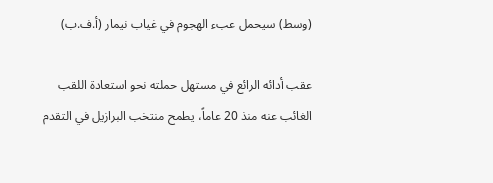(وسط) سيحمل عبء الهجوم في غياب نيمار (أ.ف.ب)

عقب أدائه الرائع في مستهل حملته نحو استعادة اللقب الغائب عنه منذ 20 عاماً، يطمح منتخب البرازيل في التقدم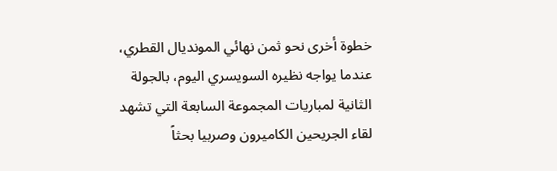خطوة أخرى نحو ثمن نهائي المونديال القطري، عندما يواجه نظيره السويسري اليوم، بالجولة الثانية لمباريات المجموعة السابعة التي تشهد لقاء الجريحين الكاميرون وصربيا بحثاً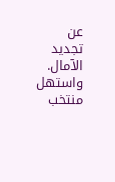عن تجديد الآمال.
واستهل منتخب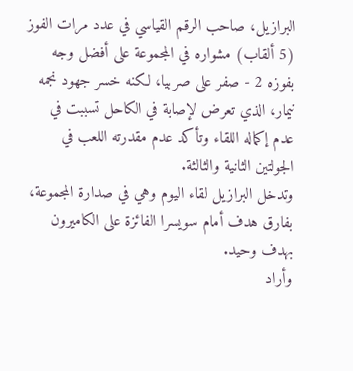البرازيل، صاحب الرقم القياسي في عدد مرات الفوز (5 ألقاب) مشواره في المجموعة على أفضل وجه بفوزه 2 - صفر على صربيا، لكنه خسر جهود نجمه نيمار، الذي تعرض لإصابة في الكاحل تسببت في عدم إكماله اللقاء وتأكد عدم مقدرته اللعب في الجولتين الثانية والثالثة.
وتدخل البرازيل لقاء اليوم وهي في صدارة المجموعة، بفارق هدف أمام سويسرا الفائزة على الكاميرون بهدف وحيد.
وأراد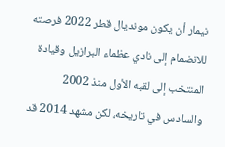نيمار أن يكون مونديال قطر 2022 فرصته للانضمام إلى نادي عظماء البرازيل وقيادة المنتخب إلى لقبه الأول منذ 2002 والسادس في تاريخه، لكن مشهد 2014 قد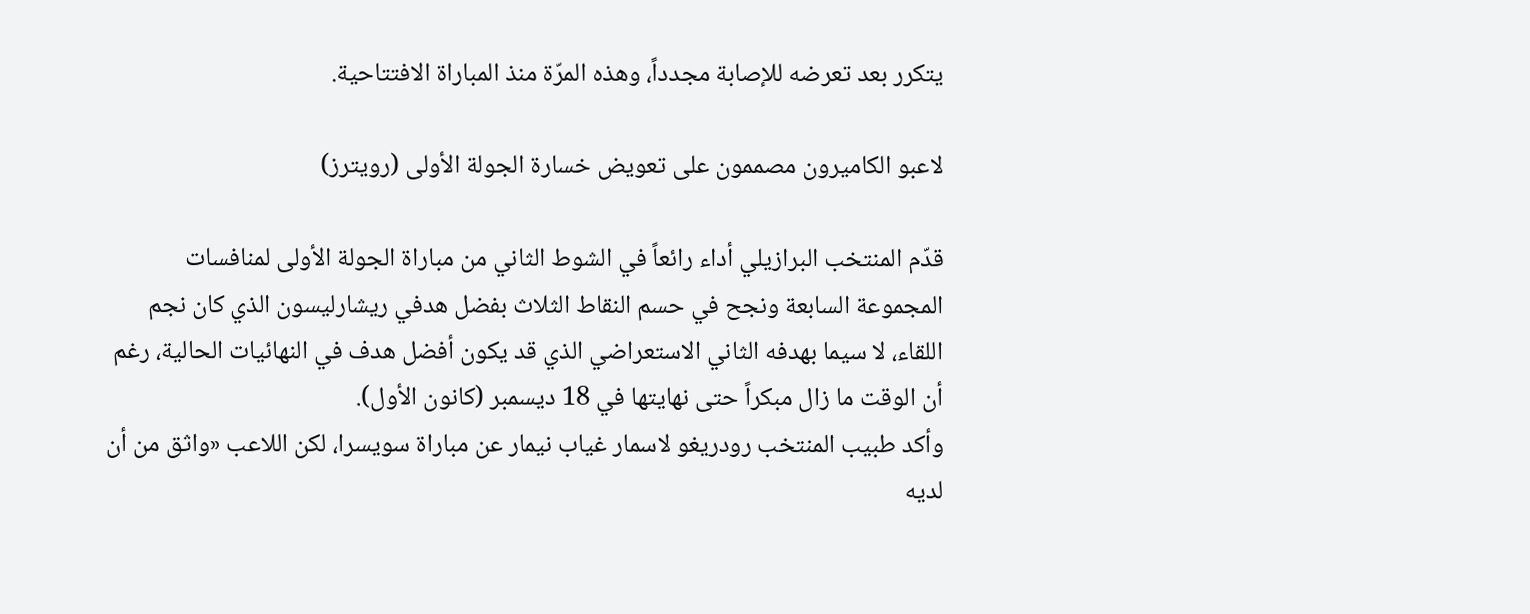يتكرر بعد تعرضه للإصابة مجدداً، وهذه المرّة منذ المباراة الافتتاحية.

لاعبو الكاميرون مصممون على تعويض خسارة الجولة الأولى (رويترز)

قدّم المنتخب البرازيلي أداء رائعاً في الشوط الثاني من مباراة الجولة الأولى لمنافسات المجموعة السابعة ونجح في حسم النقاط الثلاث بفضل هدفي ريشارليسون الذي كان نجم اللقاء، لا سيما بهدفه الثاني الاستعراضي الذي قد يكون أفضل هدف في النهائيات الحالية، رغم أن الوقت ما زال مبكراً حتى نهايتها في 18 ديسمبر (كانون الأول).
وأكد طبيب المنتخب رودريغو لاسمار غياب نيمار عن مباراة سويسرا، لكن اللاعب «واثق من أن لديه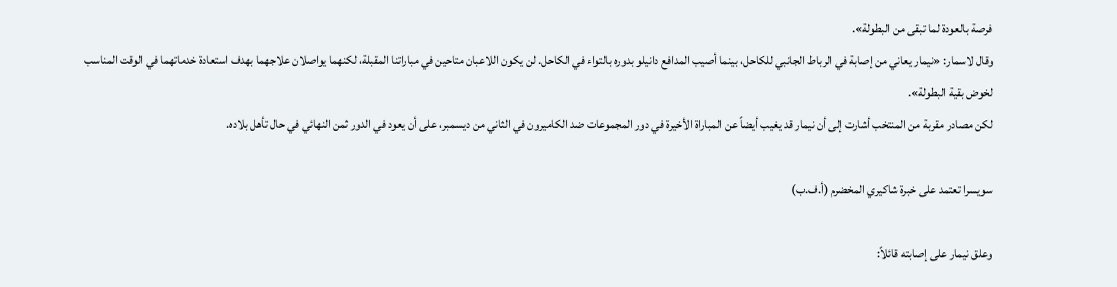فرصة بالعودة لما تبقى من البطولة».
وقال لاسمار: «نيمار يعاني من إصابة في الرباط الجانبي للكاحل، بينما أصيب المدافع دانيلو بدوره بالتواء في الكاحل. لن يكون اللاعبان متاحين في مباراتنا المقبلة، لكنهما يواصلان علاجهما بهدف استعادة خدماتهما في الوقت المناسب لخوض بقية البطولة».
لكن مصادر مقربة من المنتخب أشارت إلى أن نيمار قد يغيب أيضاً عن المباراة الأخيرة في دور المجموعات ضد الكاميرون في الثاني من ديسمبر، على أن يعود في الدور ثمن النهائي في حال تأهل بلاده.

سويسرا تعتمد على خبرة شاكيري المخضرم (أ.ف.ب)

وعلق نيمار على إصابته قائلاً: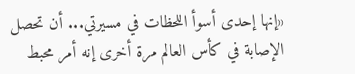«إنها إحدى أسوأ اللحظات في مسيرتي... أن تحصل الإصابة في كأس العالم مرة أخرى إنه أمر محبط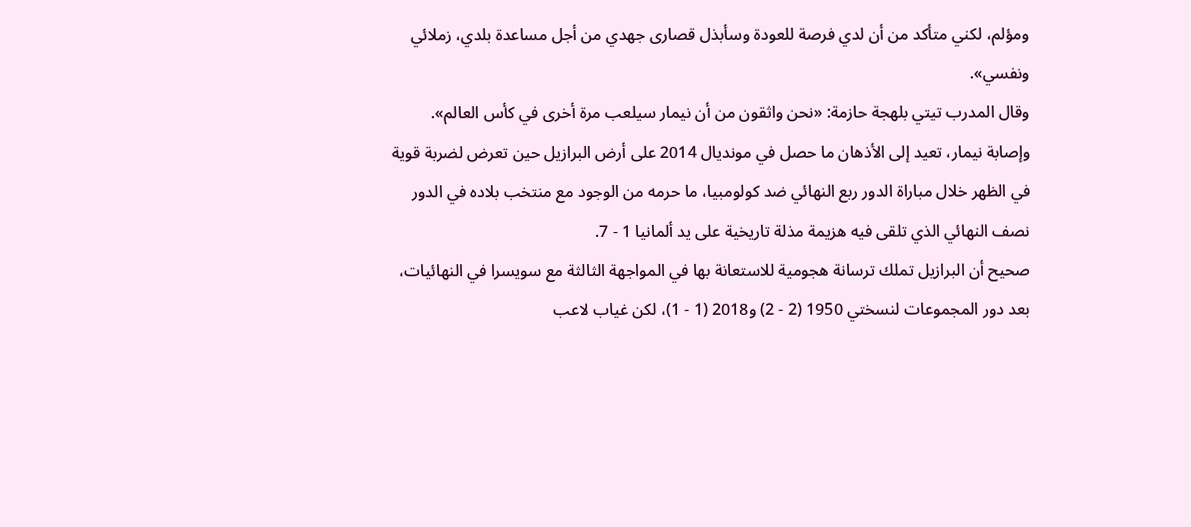ومؤلم، لكني متأكد من أن لدي فرصة للعودة وسأبذل قصارى جهدي من أجل مساعدة بلدي، زملائي ونفسي».
وقال المدرب تيتي بلهجة حازمة: «نحن واثقون من أن نيمار سيلعب مرة أخرى في كأس العالم».
وإصابة نيمار، تعيد إلى الأذهان ما حصل في مونديال 2014 على أرض البرازيل حين تعرض لضربة قوية في الظهر خلال مباراة الدور ربع النهائي ضد كولومبيا، ما حرمه من الوجود مع منتخب بلاده في الدور نصف النهائي الذي تلقى فيه هزيمة مذلة تاريخية على يد ألمانيا 1 - 7.
صحيح أن البرازيل تملك ترسانة هجومية للاستعانة بها في المواجهة الثالثة مع سويسرا في النهائيات، بعد دور المجموعات لنسختي 1950 (2 - 2) و2018 (1 - 1)، لكن غياب لاعب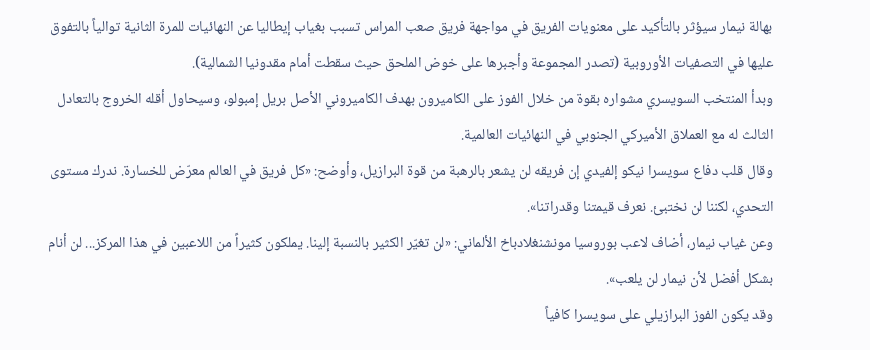بهالة نيمار سيؤثر بالتأكيد على معنويات الفريق في مواجهة فريق صعب المراس تسبب بغياب إيطاليا عن النهائيات للمرة الثانية توالياً بالتفوق عليها في التصفيات الأوروبية (تصدر المجموعة وأجبرها على خوض الملحق حيث سقطت أمام مقدونيا الشمالية).
وبدأ المنتخب السويسري مشواره بقوة من خلال الفوز على الكاميرون بهدف الكاميروني الأصل بريل إمبولو، وسيحاول أقله الخروج بالتعادل الثالث له مع العملاق الأميركي الجنوبي في النهائيات العالمية.
وقال قلب دفاع سويسرا نيكو إلفيدي إن فريقه لن يشعر بالرهبة من قوة البرازيل، وأوضح: «كل فريق في العالم معرّض للخسارة. ندرك مستوى التحدي، لكننا لن نختبئ. نعرف قيمتنا وقدراتنا».
وعن غياب نيمار، أضاف لاعب بوروسيا مونشنغلادباخ الألماني: «لن تغيّر الكثير بالنسبة إلينا. يملكون كثيراً من اللاعبين في هذا المركز... لن أنام بشكل أفضل لأن نيمار لن يلعب».
وقد يكون الفوز البرازيلي على سويسرا كافياً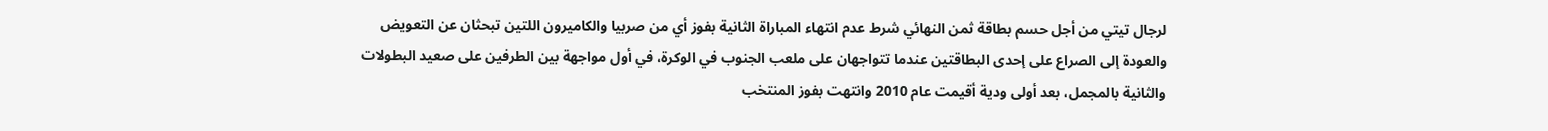لرجال تيتي من أجل حسم بطاقة ثمن النهائي شرط عدم انتهاء المباراة الثانية بفوز أي من صربيا والكاميرون اللتين تبحثان عن التعويض والعودة إلى الصراع على إحدى البطاقتين عندما تتواجهان على ملعب الجنوب في الوكرة، في أول مواجهة بين الطرفين على صعيد البطولات والثانية بالمجمل، بعد أولى ودية أقيمت عام 2010 وانتهت بفوز المنتخب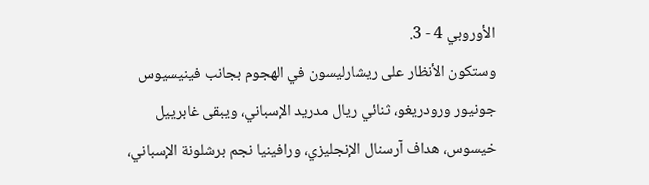الأوروبي 4 - 3.
وستكون الأنظار على ريشارليسون في الهجوم بجانب فينيسيوس جونيور ورودريغو، ثنائي ريال مدريد الإسباني، ويبقى غابرييل خيسوس، هداف آرسنال الإنجليزي، ورافينيا نجم برشلونة الإسباني،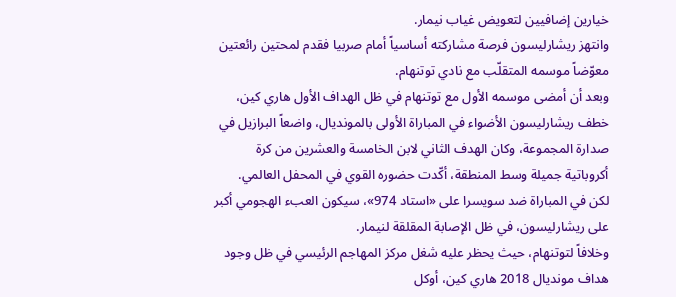خيارين إضافيين لتعويض غياب نيمار.
وانتهز ريشارليسون فرصة مشاركته أساسياً أمام صربيا فقدم لمحتين رائعتين معوّضاً موسمه المتقلّب مع نادي توتنهام.
وبعد أن أمضى موسمه الأول مع توتنهام في ظل الهداف الأول هاري كين، خطف ريشارليسون الأضواء في المباراة الأولى بالمونديال، واضعاً البرازيل في صدارة المجموعة، وكان الهدف الثاني لابن الخامسة والعشرين من كرة أكروباتية جميلة وسط المنطقة، أكّدت حضوره القوي في المحفل العالمي.
لكن في المباراة ضد سويسرا على «استاد 974»، سيكون العبء الهجومي أكبر على ريشارليسون، في ظل الإصابة المقلقة لنيمار.
وخلافاً لتوتنهام، حيث يحظر عليه شغل مركز المهاجم الرئيسي في ظل وجود هداف مونديال 2018 هاري كين، أوكل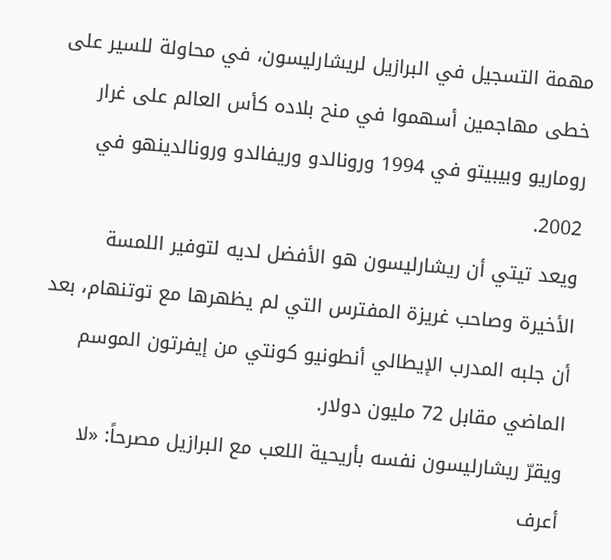مهمة التسجيل في البرازيل لريشارليسون، في محاولة للسير على خطى مهاجمين أسهموا في منح بلاده كأس العالم على غرار روماريو وبيبيتو في 1994 ورونالدو وريفالدو ورونالدينهو في 2002.
ويعد تيتي أن ريشارليسون هو الأفضل لديه لتوفير اللمسة الأخيرة وصاحب غريزة المفترس التي لم يظهرها مع توتنهام، بعد أن جلبه المدرب الإيطالي أنطونيو كونتي من إيفرتون الموسم الماضي مقابل 72 مليون دولار.
ويقرّ ريشارليسون نفسه بأريحية اللعب مع البرازيل مصرحاً: «لا أعرف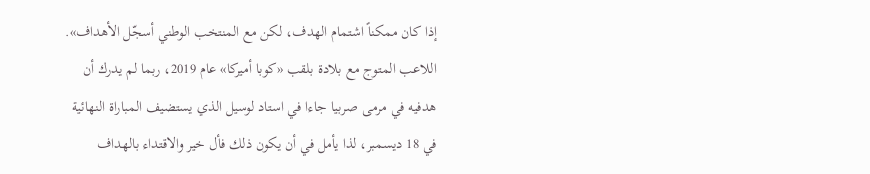إذا كان ممكناً اشتمام الهدف، لكن مع المنتخب الوطني أسجّل الأهداف». اللاعب المتوج مع بلادة بلقب «كوبا أميركا» عام 2019، ربما لم يدرك أن هدفيه في مرمى صربيا جاءا في استاد لوسيل الذي يستضيف المباراة النهائية في 18 ديسمبر، لذا يأمل في أن يكون ذلك فأل خير والاقتداء بالهداف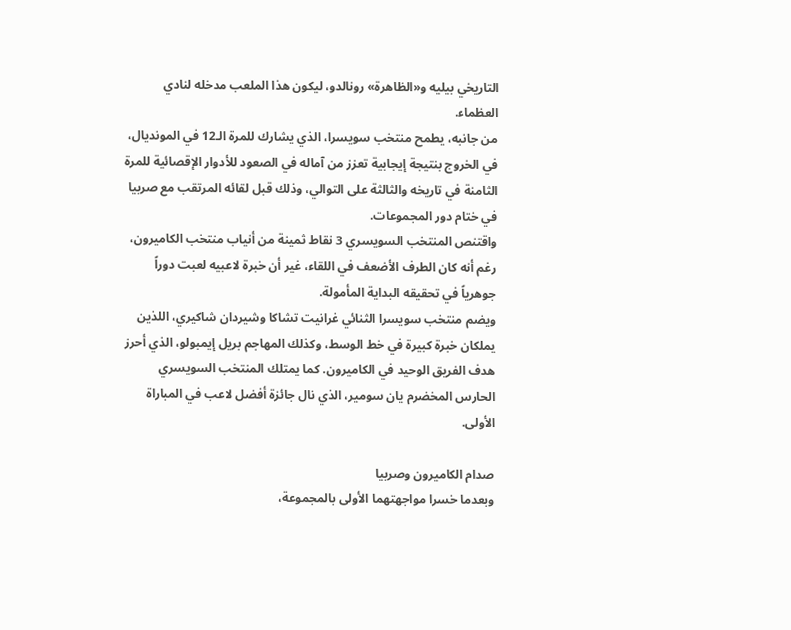التاريخي بيليه و«الظاهرة» رونالدو، ليكون هذا الملعب مدخله لنادي العظماء.
من جانبه، يطمح منتخب سويسرا، الذي يشارك للمرة الـ12 في المونديال، في الخروج بنتيجة إيجابية تعزز من آماله في الصعود للأدوار الإقصائية للمرة الثامنة في تاريخه والثالثة على التوالي، وذلك قبل لقائه المرتقب مع صربيا في ختام دور المجموعات.
واقتنص المنتخب السويسري 3 نقاط ثمينة من أنياب منتخب الكاميرون، رغم أنه كان الطرف الأضعف في اللقاء، غير أن خبرة لاعبيه لعبت دوراً جوهرياً في تحقيقه البداية المأمولة.
ويضم منتخب سويسرا الثنائي غرانيت تشاكا وشيردان شاكيري، اللذين يملكان خبرة كبيرة في خط الوسط، وكذلك المهاجم بريل إيمبولو، الذي أحرز هدف الفريق الوحيد في الكاميرون. كما يمتلك المنتخب السويسري الحارس المخضرم يان سومير، الذي نال جائزة أفضل لاعب في المباراة الأولى.

صدام الكاميرون وصربيا
وبعدما خسرا مواجهتهما الأولى بالمجموعة،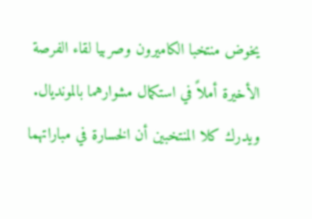يخوض منتخبا الكاميرون وصربيا لقاء الفرصة الأخيرة أملاً في استكمال مشوارهما بالمونديال.
ويدرك كلا المنتخبين أن الخسارة في مباراتهما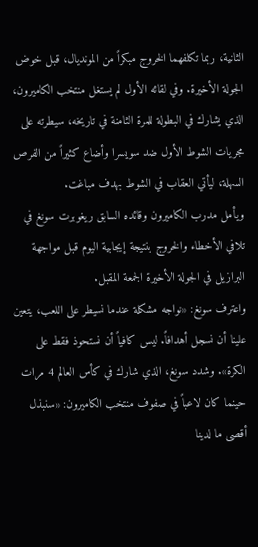الثانية، ربما تكلفهما الخروج مبكراً من المونديال، قبل خوض الجولة الأخيرة. وفي لقائه الأول لم يستغل منتخب الكاميرون، الذي يشارك في البطولة للمرة الثامنة في تاريخه، سيطرته على مجريات الشوط الأول ضد سويسرا وأضاع كثيراً من الفرص السهلة، ليأتي العقاب في الشوط بهدف مباغت.
ويأمل مدرب الكاميرون وقائده السابق ريغوبرت سونغ في تلافي الأخطاء والخروج بنتيجة إيجابية اليوم قبل مواجهة البرازيل في الجولة الأخيرة الجمعة المقبل.
واعترف سونغ: «نواجه مشكلة عندما نسيطر على اللعب، يتعين علينا أن نسجل أهدافاً. ليس كافياً أن نستحوذ فقط على الكرة». وشدد سونغ، الذي شارك في كأس العالم 4 مرات حينما كان لاعباً في صفوف منتخب الكاميرون: «سنبذل أقصى ما لدينا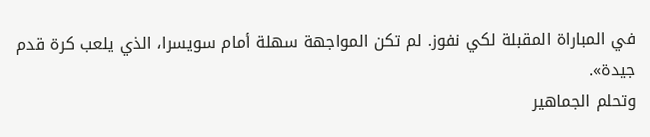في المباراة المقبلة لكي نفوز. لم تكن المواجهة سهلة أمام سويسرا، الذي يلعب كرة قدم جيدة».
وتحلم الجماهير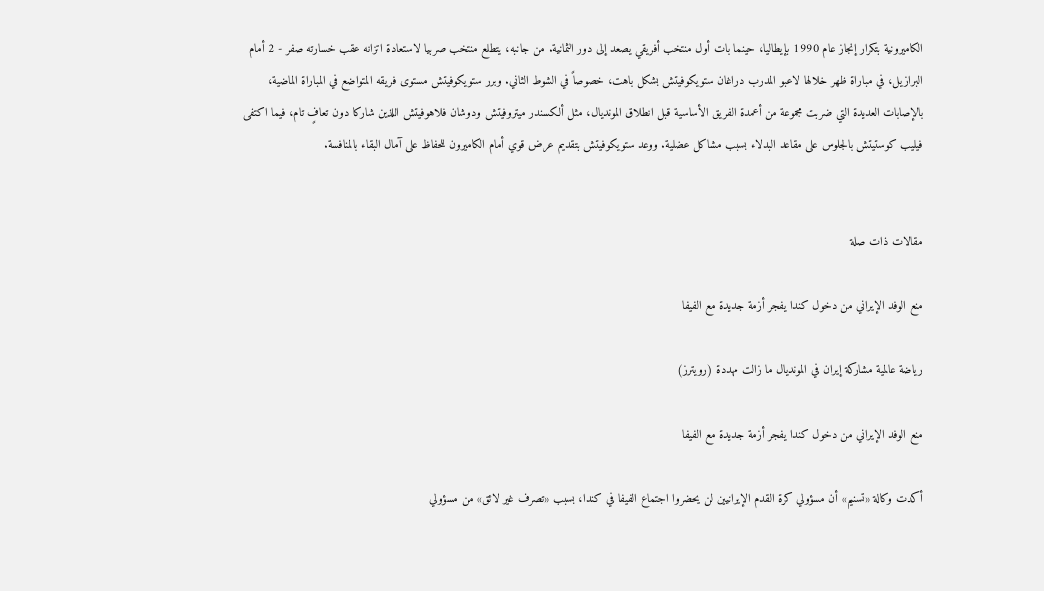الكاميرونية بتكرار إنجاز عام 1990 بإيطاليا، حينما بات أول منتخب أفريقي يصعد إلى دور الثمانية. من جانبه، يتطلع منتخب صربيا لاستعادة اتزانه عقب خسارته صفر - 2 أمام البرازيل، في مباراة ظهر خلالها لاعبو المدرب دراغان ستويكوفيتش بشكل باهت، خصوصاً في الشوط الثاني. وبرر ستويكوفيتش مستوى فريقه المتواضع في المباراة الماضية، بالإصابات العديدة التي ضربت مجموعة من أعمدة الفريق الأساسية قبل انطلاق المونديال، مثل ألكسندر ميتروفيتش ودوشان فلاهوفيتش اللذين شاركا دون تعافٍ تام، فيما اكتفى فيليب كوستيتش بالجلوس على مقاعد البدلاء بسبب مشاكل عضلية. ووعد ستويكوفيتش بتقديم عرض قوي أمام الكاميرون للحفاظ على آمال البقاء بالمنافسة.


مقالات ذات صلة

منع الوفد الإيراني من دخول كندا يفجر أزمة جديدة مع الفيفا

رياضة عالمية مشاركة إيران في المونديال ما زالت مهددة (رويترز)

منع الوفد الإيراني من دخول كندا يفجر أزمة جديدة مع الفيفا

أكدت وكالة «تسنيم» أن مسؤولي كرة القدم الإيرانيين لن يحضروا اجتماع الفيفا في كندا، بسبب «تصرف غير لائق» من مسؤولي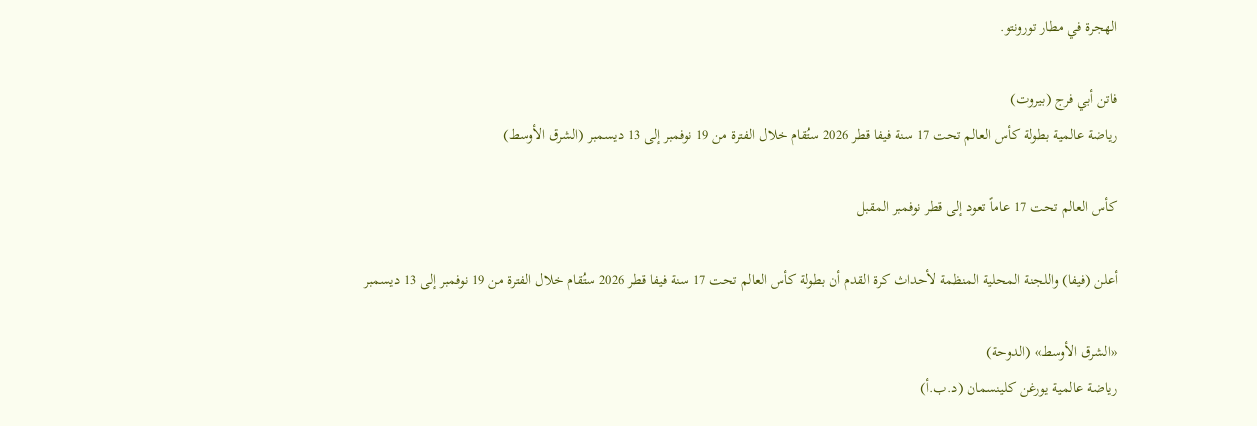الهجرة في مطار تورونتو.

فاتن أبي فرج (بيروت)
رياضة عالمية بطولة كأس العالم تحت 17 سنة فيفا قطر 2026 ستُقام خلال الفترة من 19 نوفمبر إلى 13 ديسمبر (الشرق الأوسط)

كأس العالم تحت 17 عاماً تعود إلى قطر نوفمبر المقبل

أعلن (فيفا) واللجنة المحلية المنظمة لأحداث كرة القدم أن بطولة كأس العالم تحت 17 سنة فيفا قطر 2026 ستُقام خلال الفترة من 19 نوفمبر إلى 13 ديسمبر

«الشرق الأوسط» (الدوحة)
رياضة عالمية يورغن كلينسمان (د.ب.أ)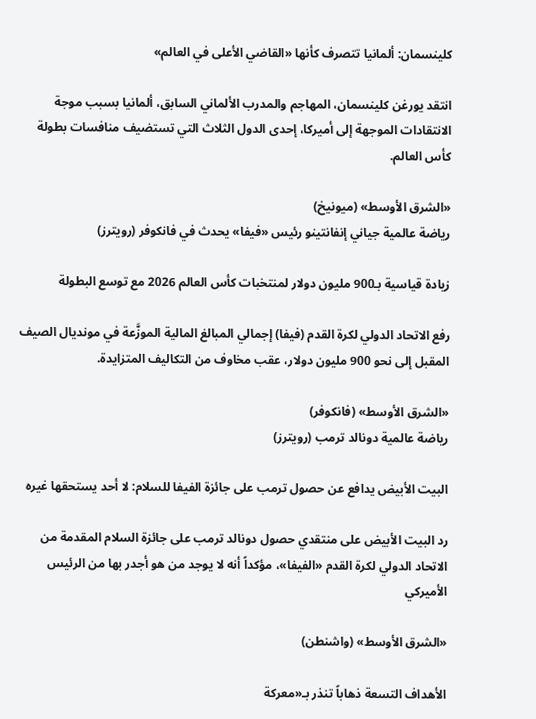كلينسمان: ألمانيا تتصرف كأنها «القاضي الأعلى في العالم»

انتقد يورغن كلينسمان، المهاجم والمدرب الألماني السابق، ألمانيا بسبب موجة الانتقادات الموجهة إلى أميركا، إحدى الدول الثلاث التي تستضيف منافسات بطولة كأس العالم.

«الشرق الأوسط» (ميونيخ)
رياضة عالمية جياني إنفانتينو رئيس «فيفا» يحدث في فانكوفر (رويترز)

زيادة قياسية بـ900 مليون دولار لمنتخبات كأس العالم 2026 مع توسع البطولة

رفع الاتحاد الدولي لكرة القدم (فيفا) إجمالي المبالغ المالية الموزَّعة في مونديال الصيف المقبل إلى نحو 900 مليون دولار، عقب مخاوف من التكاليف المتزايدة.

«الشرق الأوسط» (فانكوفر)
رياضة عالمية دونالد ترمب (رويترز)

البيت الأبيض يدافع عن حصول ترمب على جائزة الفيفا للسلام: لا أحد يستحقها غيره

رد البيت الأبيض على منتقدي حصول دونالد ترمب على جائزة السلام المقدمة من الاتحاد الدولي لكرة القدم «الفيفا»، مؤكداً أنه لا يوجد من هو أجدر بها من الرئيس الأميركي

«الشرق الأوسط» (واشنطن)

الأهداف التسعة ذهاباً تنذر بـ«معركة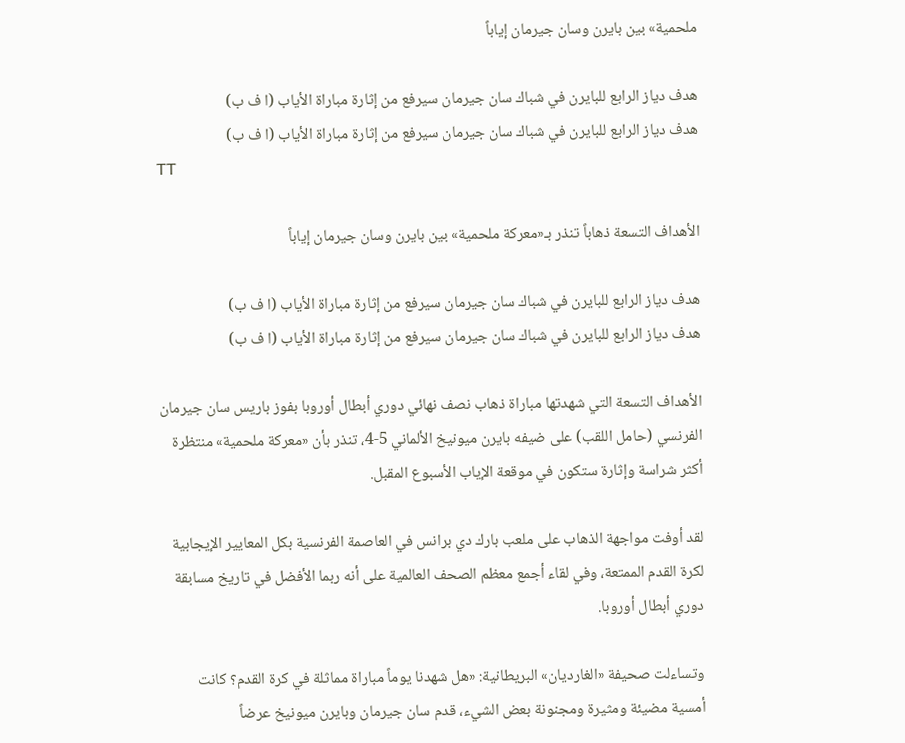ملحمية» بين بايرن وسان جيرمان إياباً

هدف دياز الرابع للبايرن في شباك سان جيرمان سيرفع من إثارة مباراة الأياب (ا ف ب)
هدف دياز الرابع للبايرن في شباك سان جيرمان سيرفع من إثارة مباراة الأياب (ا ف ب)
TT

الأهداف التسعة ذهاباً تنذر بـ«معركة ملحمية» بين بايرن وسان جيرمان إياباً

هدف دياز الرابع للبايرن في شباك سان جيرمان سيرفع من إثارة مباراة الأياب (ا ف ب)
هدف دياز الرابع للبايرن في شباك سان جيرمان سيرفع من إثارة مباراة الأياب (ا ف ب)

الأهداف التسعة التي شهدتها مباراة ذهاب نصف نهائي دوري أبطال أوروبا بفوز باريس سان جيرمان الفرنسي (حامل اللقب) على ضيفه بايرن ميونيخ الألماني 5-4، تنذر بأن «معركة ملحمية» منتظرة أكثر شراسة وإثارة ستكون في موقعة الإياب الأسبوع المقبل.

لقد أوفت مواجهة الذهاب على ملعب بارك دي برانس في العاصمة الفرنسية بكل المعايير الإيجابية لكرة القدم الممتعة، وفي لقاء أجمع معظم الصحف العالمية على أنه ربما الأفضل في تاريخ مسابقة دوري أبطال أوروبا.

وتساءلت صحيفة «الغارديان» البريطانية: «هل شهدنا يوماً مباراة مماثلة في كرة القدم؟ كانت أمسية مضيئة ومثيرة ومجنونة بعض الشيء، قدم سان جيرمان وبايرن ميونيخ عرضاً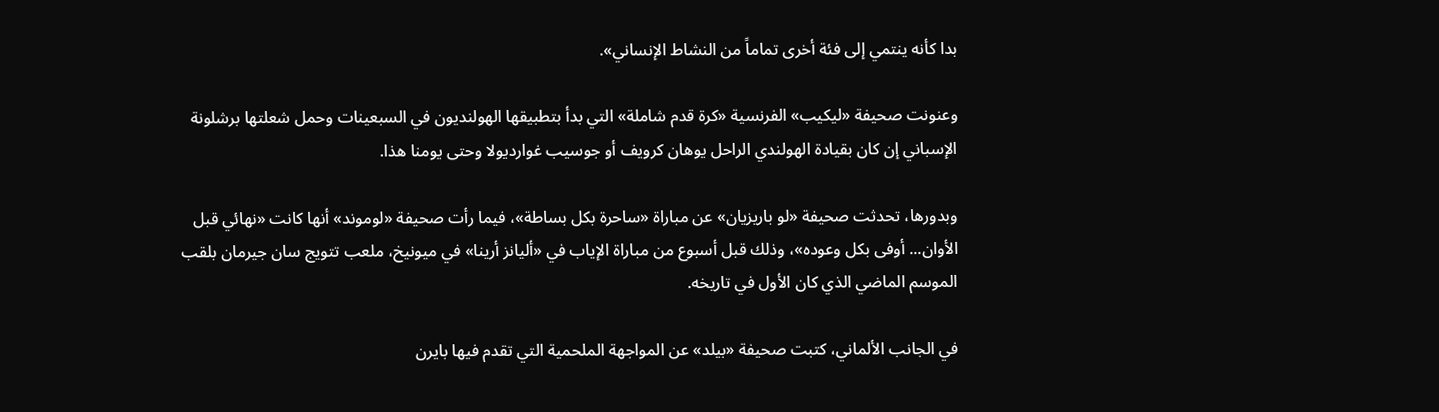بدا كأنه ينتمي إلى فئة أخرى تماماً من النشاط الإنساني».

وعنونت صحيفة «ليكيب» الفرنسية «كرة قدم شاملة» التي بدأ بتطبيقها الهولنديون في السبعينات وحمل شعلتها برشلونة الإسباني إن كان بقيادة الهولندي الراحل يوهان كرويف أو جوسيب غوارديولا وحتى يومنا هذا.

وبدورها، تحدثت صحيفة «لو باريزيان» عن مباراة «ساحرة بكل بساطة»، فيما رأت صحيفة «لوموند» أنها كانت «نهائي قبل الأوان... أوفى بكل وعوده»، وذلك قبل أسبوع من مباراة الإياب في «أليانز أرينا» في ميونيخ، ملعب تتويج سان جيرمان بلقب الموسم الماضي الذي كان الأول في تاريخه.

في الجانب الألماني، كتبت صحيفة «بيلد» عن المواجهة الملحمية التي تقدم فيها بايرن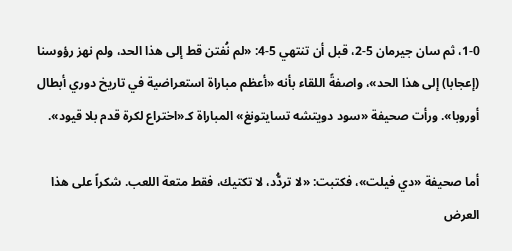1-0، ثم سان جيرمان 5-2، قبل أن تنتهي 5-4: «لم نُفتن قط إلى هذا الحد، ولم نهز رؤوسنا (إعجابا) إلى هذا الحد»، واصفةً اللقاء بأنه «أعظم مباراة استعراضية في تاريخ دوري أبطال أوروبا». ورأت صحيفة «سود دويتشه تسايتونغ» المباراة كـ«اختراع لكرة قدم بلا قيود».

أما صحيفة «دي فيلت»، فكتبت: «لا تردُّد، لا تكتيك، فقط متعة اللعب. شكراً على هذا العرض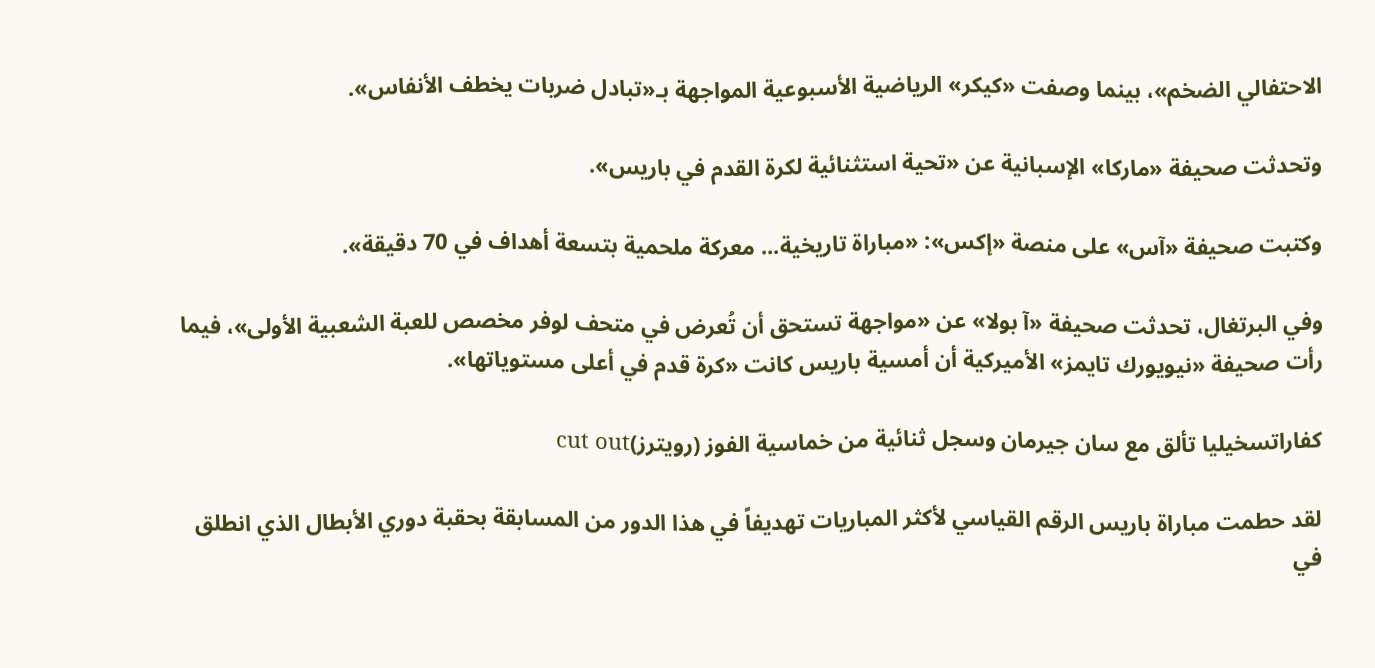الاحتفالي الضخم»، بينما وصفت «كيكر» الرياضية الأسبوعية المواجهة بـ«تبادل ضربات يخطف الأنفاس».

وتحدثت صحيفة «ماركا» الإسبانية عن «تحية استثنائية لكرة القدم في باريس».

وكتبت صحيفة «آس» على منصة «إكس»: «مباراة تاريخية... معركة ملحمية بتسعة أهداف في 70 دقيقة».

وفي البرتغال، تحدثت صحيفة «آ بولا» عن «مواجهة تستحق أن تُعرض في متحف لوفر مخصص للعبة الشعبية الأولى»، فيما رأت صحيفة «نيويورك تايمز» الأميركية أن أمسية باريس كانت «كرة قدم في أعلى مستوياتها».

كفاراتسخيليا تألق مع سان جيرمان وسجل ثنائية من خماسية الفوز (رويترز)cut out

لقد حطمت مباراة باريس الرقم القياسي لأكثر المباريات تهديفاً في هذا الدور من المسابقة بحقبة دوري الأبطال الذي انطلق في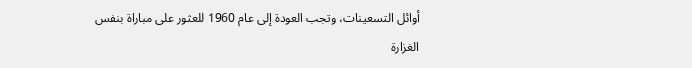أوائل التسعينات، وتجب العودة إلى عام 1960 للعثور على مباراة بنفس الغزارة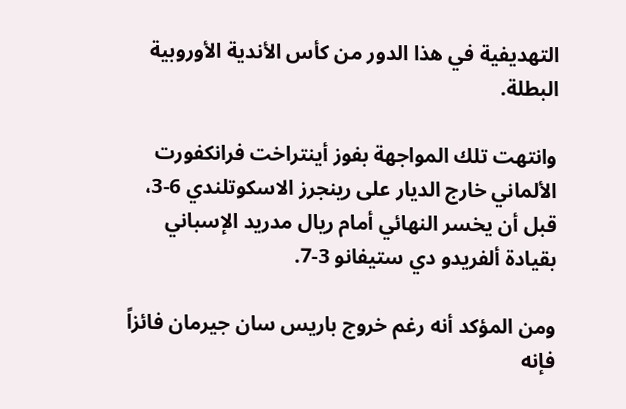التهديفية في هذا الدور من كأس الأندية الأوروبية البطلة.

وانتهت تلك المواجهة بفوز أينتراخت فرانكفورت الألماني خارج الديار على رينجرز الاسكوتلندي 6-3، قبل أن يخسر النهائي أمام ريال مدريد الإسباني بقيادة ألفريدو دي ستيفانو 3-7.

ومن المؤكد أنه رغم خروج باريس سان جيرمان فائزاً فإنه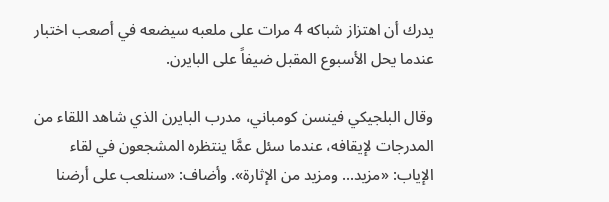يدرك أن اهتزاز شباكه 4 مرات على ملعبه سيضعه في أصعب اختبار عندما يحل الأسبوع المقبل ضيفاً على البايرن.

وقال البلجيكي فينسن كومباني، مدرب البايرن الذي شاهد اللقاء من المدرجات لإيقافه، عندما سئل عمَّا ينتظره المشجعون في لقاء الإياب: «مزيد... ومزيد من الإثارة». وأضاف: «سنلعب على أرضنا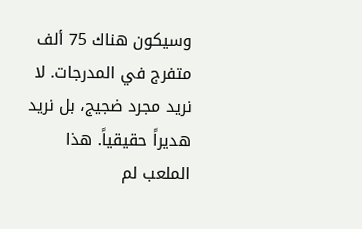وسيكون هناك 75 ألف متفرج في المدرجات. لا نريد مجرد ضجيج، بل نريد هديراً حقيقياً. هذا الملعب لم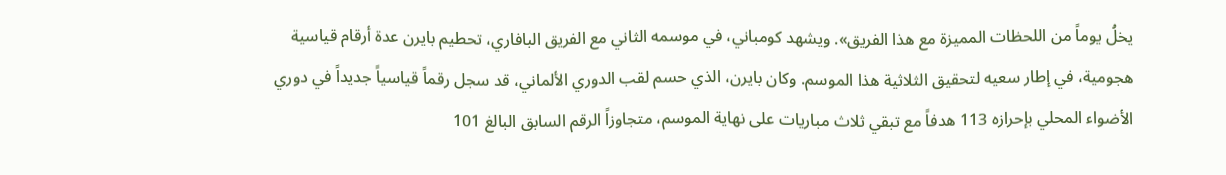يخلُ يوماً من اللحظات المميزة مع هذا الفريق». ويشهد كومباني، في موسمه الثاني مع الفريق البافاري، تحطيم بايرن عدة أرقام قياسية هجومية، في إطار سعيه لتحقيق الثلاثية هذا الموسم. وكان بايرن، الذي حسم لقب الدوري الألماني، قد سجل رقماً قياسياً جديداً في دوري الأضواء المحلي بإحرازه 113 هدفاً مع تبقي ثلاث مباريات على نهاية الموسم، متجاوزاً الرقم السابق البالغ 101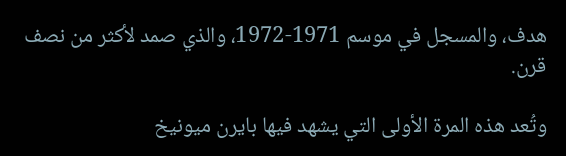هدف، والمسجل في موسم 1971-1972، والذي صمد لأكثر من نصف قرن.

وتُعد هذه المرة الأولى التي يشهد فيها بايرن ميونيخ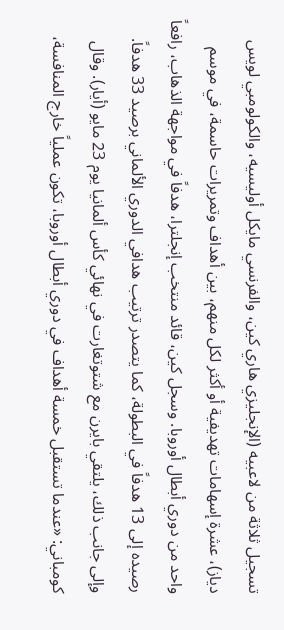تسجيل ثلاثة من لاعبيه (الإنجليزي هاري كين، والفرنسي مايكل أوليسيه، والكولومبي لويس دياز)، عشرة إسهامات تهديفية أو أكثر لكل منهم، بين أهداف وتمريرات حاسمة، في موسم واحد من دوري أبطال أوروبا. وسجل كين، قائد منتخب إنجلترا، هدفاً في مواجهة الذهاب، رافعاً رصيده إلى 13 هدفاً في البطولة، كما يتصدر ترتيب هدافي الدوري الألماني برصيد 33 هدفاً. وإلى جانب ذلك، يلتقي بايرن مع شتوتغارت في نهائي كأس ألمانيا يوم 23 مايو (أيار). وقال كومباني: «عندما تستقبل خمسة أهداف في دوري أبطال أوروبا، تكون عملياً خارج المنافسة،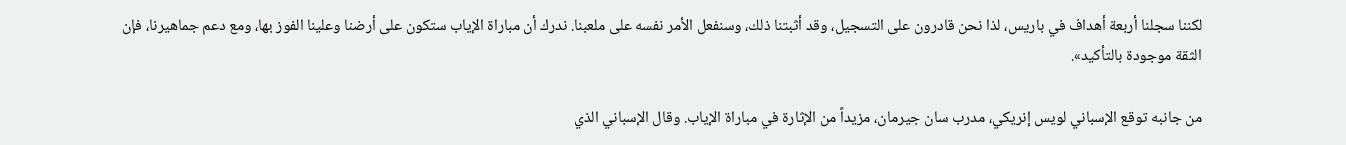لكننا سجلنا أربعة أهداف في باريس، لذا نحن قادرون على التسجيل، وقد أثبتنا ذلك، وسنفعل الأمر نفسه على ملعبنا. ندرك أن مباراة الإياب ستكون على أرضنا وعلينا الفوز بها، ومع دعم جماهيرنا، فإن الثقة موجودة بالتأكيد».

من جانبه توقع الإسباني لويس إنريكي، مدرب سان جيرمان، مزيداً من الإثارة في مباراة الإياب. وقال الإسباني الذي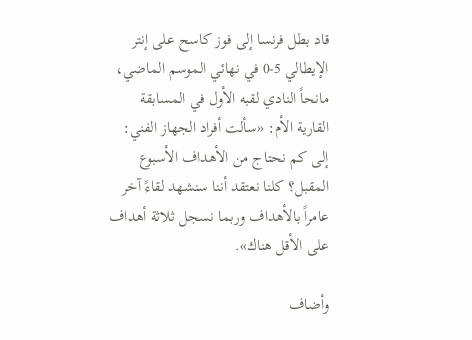قاد بطل فرنسا إلى فوز كاسح على إنتر الإيطالي 5-0 في نهائي الموسم الماضي، مانحاً النادي لقبه الأول في المسابقة القارية الأم: «سألت أفراد الجهاز الفني: إلى كم نحتاج من الأهداف الأسبوع المقبل؟ كلنا نعتقد أننا سنشهد لقاءً آخر عامراً بالأهداف وربما نسجل ثلاثة أهداف على الأقل هناك».

وأضاف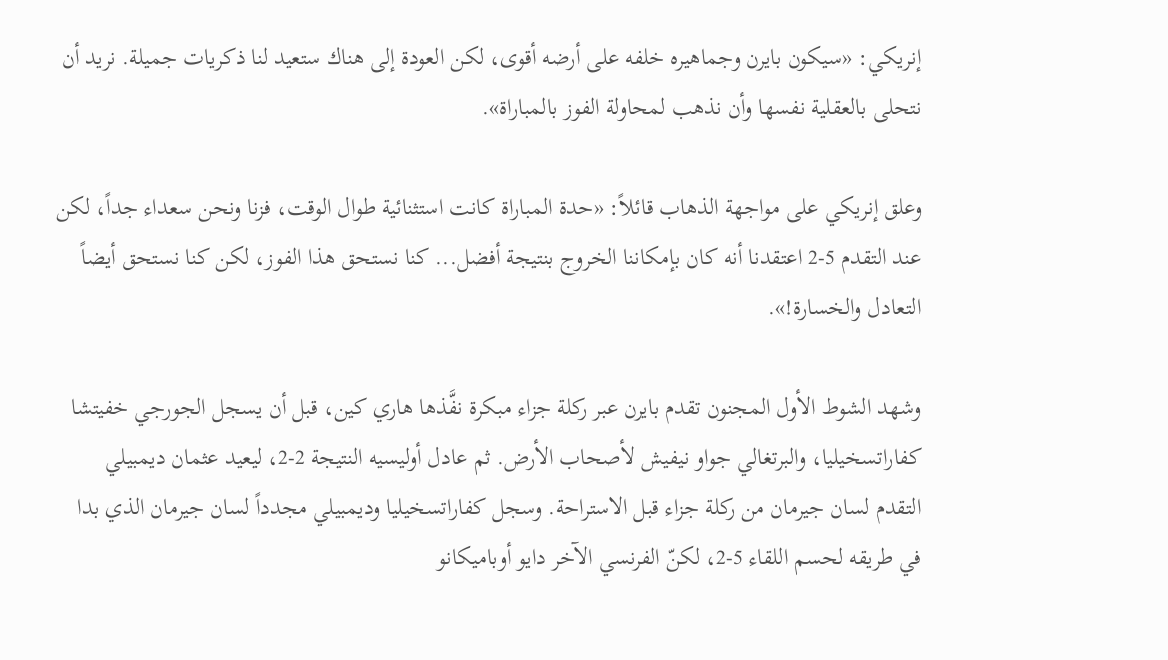إنريكي: «سيكون بايرن وجماهيره خلفه على أرضه أقوى، لكن العودة إلى هناك ستعيد لنا ذكريات جميلة. نريد أن نتحلى بالعقلية نفسها وأن نذهب لمحاولة الفوز بالمباراة».

وعلق إنريكي على مواجهة الذهاب قائلاً: «حدة المباراة كانت استثنائية طوال الوقت، فزنا ونحن سعداء جداً، لكن عند التقدم 5-2 اعتقدنا أنه كان بإمكاننا الخروج بنتيجة أفضل... كنا نستحق هذا الفوز، لكن كنا نستحق أيضاً التعادل والخسارة!».

وشهد الشوط الأول المجنون تقدم بايرن عبر ركلة جزاء مبكرة نفَّذها هاري كين، قبل أن يسجل الجورجي خفيتشا كفاراتسخيليا، والبرتغالي جواو نيفيش لأصحاب الأرض. ثم عادل أوليسيه النتيجة 2-2، ليعيد عثمان ديمبيلي التقدم لسان جيرمان من ركلة جزاء قبل الاستراحة. وسجل كفاراتسخيليا وديمبيلي مجدداً لسان جيرمان الذي بدا في طريقه لحسم اللقاء 5-2، لكنّ الفرنسي الآخر دايو أوباميكانو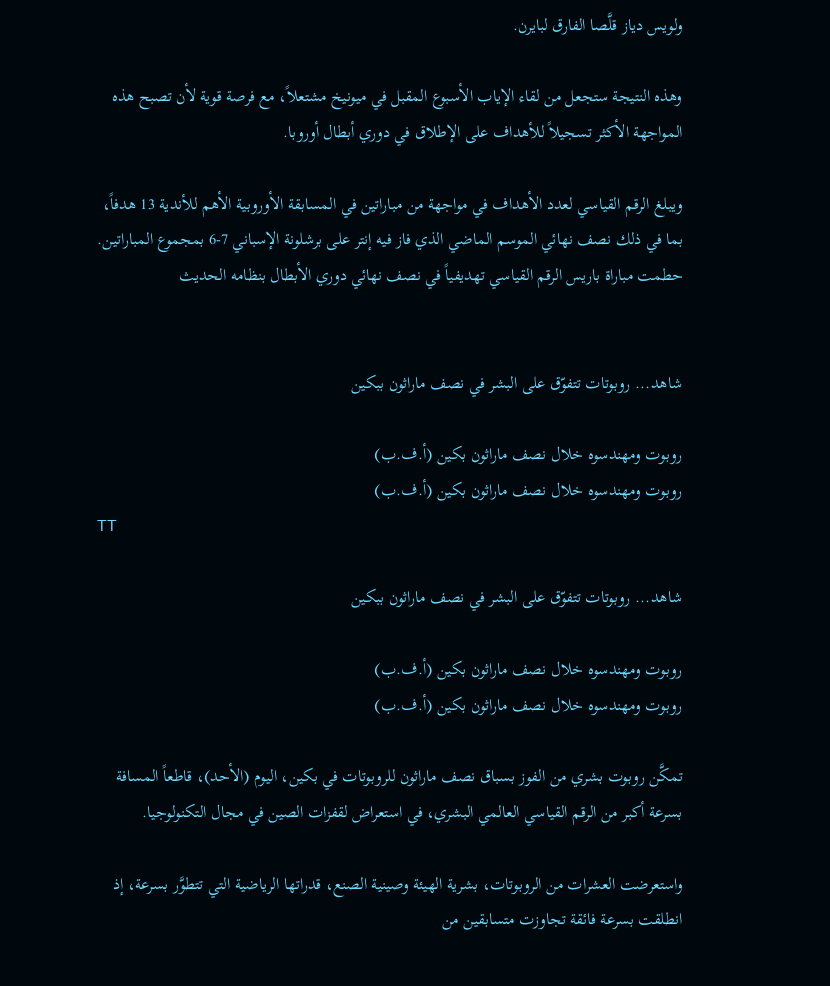ولويس دياز قلَّصا الفارق لبايرن.

وهذه النتيجة ستجعل من لقاء الإياب الأسبوع المقبل في ميونيخ مشتعلاً، مع فرصة قوية لأن تصبح هذه المواجهة الأكثر تسجيلاً للأهداف على الإطلاق في دوري أبطال أوروبا.

ويبلغ الرقم القياسي لعدد الأهداف في مواجهة من مباراتين في المسابقة الأوروبية الأهم للأندية 13 هدفاً، بما في ذلك نصف نهائي الموسم الماضي الذي فاز فيه إنتر على برشلونة الإسباني 7-6 بمجموع المباراتين. حطمت مباراة باريس الرقم القياسي تهديفياً في نصف نهائي دوري الأبطال بنظامه الحديث


شاهد... روبوتات تتفوّق على البشر في نصف ماراثون ببكين

روبوت ومهندسوه خلال نصف ماراثون بكين (أ.ف.ب)
روبوت ومهندسوه خلال نصف ماراثون بكين (أ.ف.ب)
TT

شاهد... روبوتات تتفوّق على البشر في نصف ماراثون ببكين

روبوت ومهندسوه خلال نصف ماراثون بكين (أ.ف.ب)
روبوت ومهندسوه خلال نصف ماراثون بكين (أ.ف.ب)

تمكَّن روبوت بشري من الفوز بسباق نصف ماراثون للروبوتات في بكين، اليوم (الأحد)، قاطعاً المسافة بسرعة أكبر من الرقم القياسي العالمي البشري، في استعراض لقفزات الصين في مجال التكنولوجيا.

واستعرضت العشرات ‌من الروبوتات، بشرية الهيئة وصينية الصنع، قدراتها الرياضية التي تتطوَّر بسرعة، إذ انطلقت بسرعة فائقة تجاوزت متسابقين من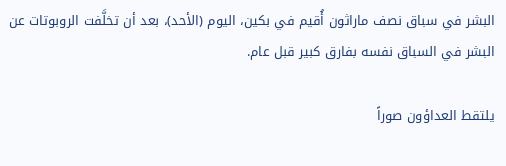البشر في سباق نصف ماراثون أُقيم في بكين، اليوم (الأحد)، بعد أن تخلَّفت الروبوتات عن البشر في السباق نفسه بفارق كبير قبل عام.

يلتقط العداؤون صوراً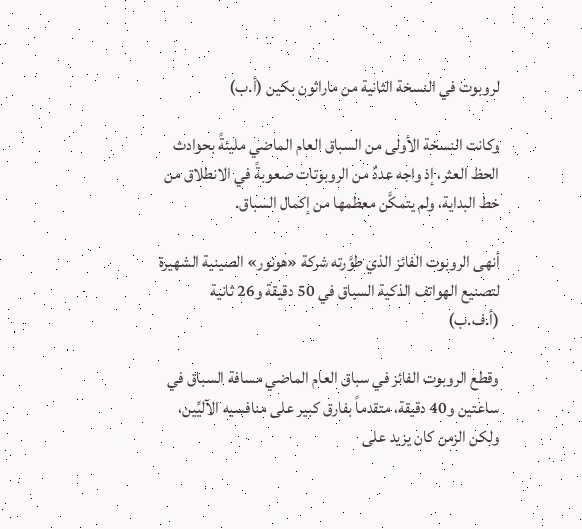لروبوت في النسخة الثانية من ماراثون بكين (أ.ب)

وكانت النسخة الأولى من السباق العام الماضي مليئةً بحوادث الحظ العثر، إذ واجه عددٌ من الروبوتات صعوبةً في الانطلاق من خط البداية، ولم يتمكَّن معظمها ‌من إكمال ‌السباق.

أنهى الروبوت الفائز الذي طوَّرته شركة «هونور» الصينية الشهيرة لتصنيع الهواتف الذكية السباق في 50 دقيقة و26 ثانية (أ.ف.ب)

وقطع الروبوت الفائز في سباق ‌العام الماضي مسافة السباق في ساعتين و40 دقيقة، متقدماً بفارق كبير على منافسيه الآليِّين، ولكن الزمن كان يزيد على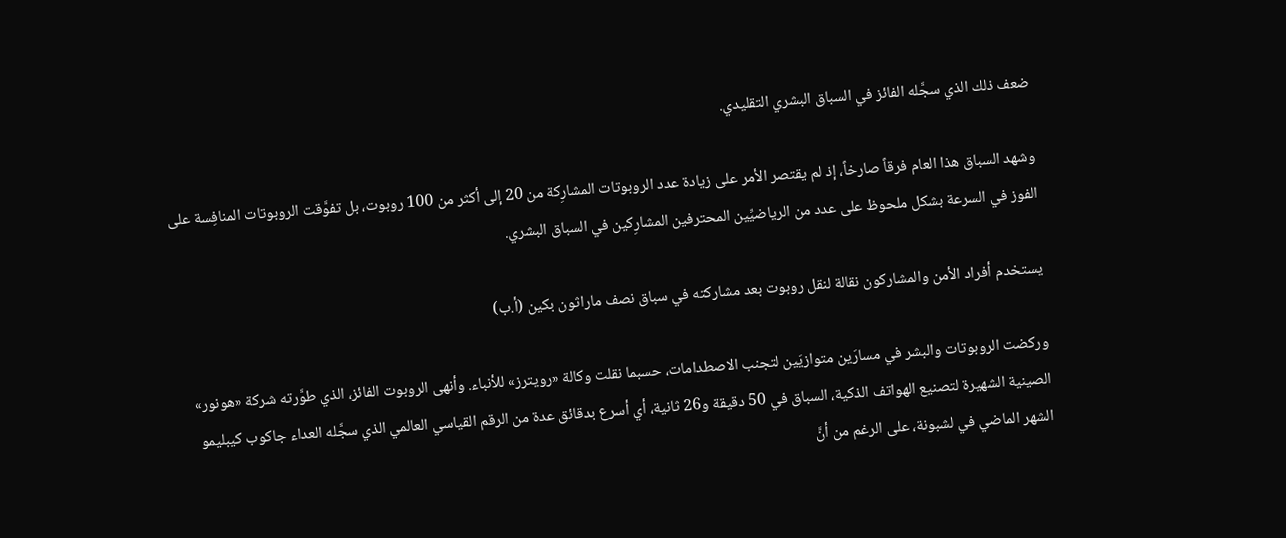ضعف ذلك الذي سجَّله الفائز في السباق البشري التقليدي.

وشهد السباق هذا العام فرقاً صارخاً، إذ لم يقتصر الأمر على زيادة عدد الروبوتات المشارِكة من 20 إلى أكثر من 100 روبوت، بل تفوَّقت الروبوتات ‌المنافِسة على الفوز ‌في السرعة بشكل ملحوظ على عدد من الرياضيِّين المحترفين المشارِكين ‌في السباق البشري.

يستخدم أفراد الأمن والمشاركون نقالة لنقل روبوت بعد مشاركته في سباق نصف ماراثون بكين (أ.ب)

وركضت الروبوتات والبشر في مسارَين ‌متوازيَين لتجنب الاصطدامات، حسبما نقلت وكالة «رويترز» للأنباء. وأنهى الروبوت الفائز، الذي طوَّرته شركة «هونور» الصينية الشهيرة لتصنيع الهواتف الذكية، السباق في 50 دقيقة و26 ثانية، أي أسرع بدقائق عدة من الرقم ‌القياسي العالمي الذي سجَّله العداء جاكوب كيبليمو الشهر الماضي في لشبونة، على الرغم من أنَّ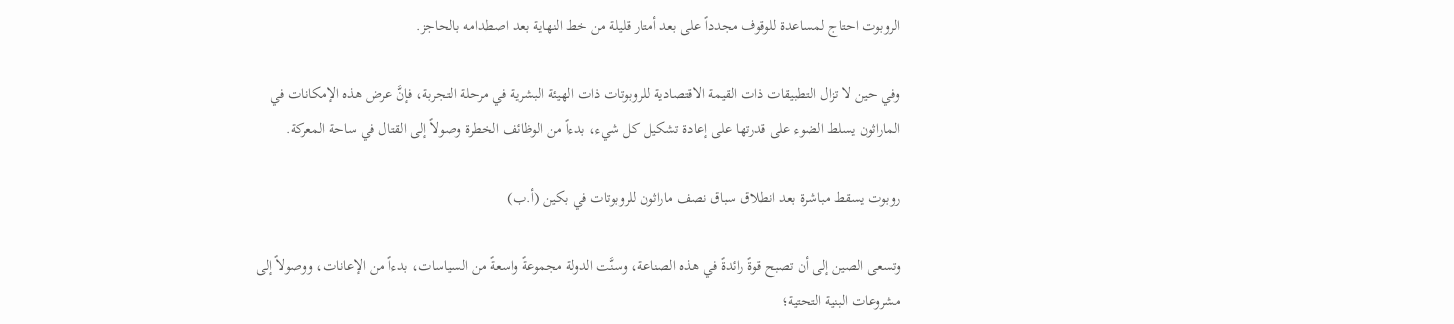الروبوت احتاج لمساعدة للوقوف مجدداً على بعد أمتار قليلة من خط النهاية بعد اصطدامه بالحاجز.

وفي حين لا تزال التطبيقات ذات القيمة الاقتصادية للروبوتات ذات الهيئة البشرية في مرحلة التجربة، فإنَّ عرض هذه الإمكانات في الماراثون يسلط الضوء على قدرتها على إعادة تشكيل كل شيء، بدءاً من الوظائف الخطرة وصولاً إلى القتال في ساحة المعركة.

روبوت يسقط مباشرة بعد انطلاق سباق نصف ماراثون للروبوتات في بكين (أ.ب)

وتسعى الصين إلى أن تصبح قوةً رائدةً في هذه الصناعة، وسنَّت الدولة مجموعةً واسعةً من السياسات، بدءاً من الإعانات، ووصولاً إلى مشروعات البنية التحتية؛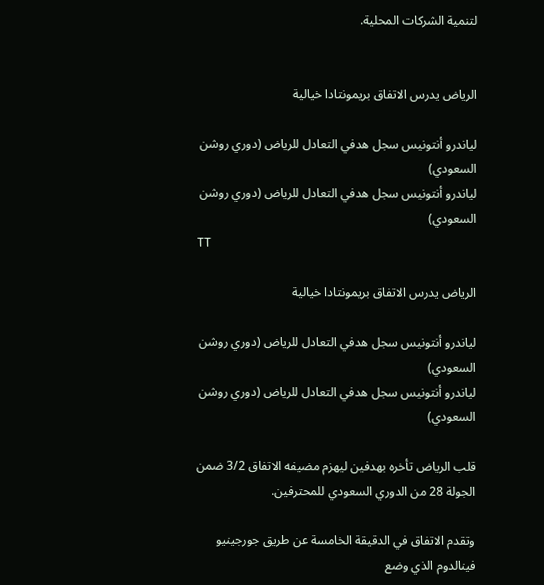لتنمية الشركات المحلية.


الرياض يدرس الاتفاق بريمونتادا خيالية

لياندرو أنتونيس سجل هدفي التعادل للرياض (دوري روشن السعودي)
لياندرو أنتونيس سجل هدفي التعادل للرياض (دوري روشن السعودي)
TT

الرياض يدرس الاتفاق بريمونتادا خيالية

لياندرو أنتونيس سجل هدفي التعادل للرياض (دوري روشن السعودي)
لياندرو أنتونيس سجل هدفي التعادل للرياض (دوري روشن السعودي)

قلب الرياض تأخره بهدفين ليهزم مضيفه الاتفاق 3/2 ضمن الجولة 28 من الدوري السعودي للمحترفين.

وتقدم الاتفاق في الدقيقة الخامسة عن طريق جورجينيو فينالدوم الذي وضع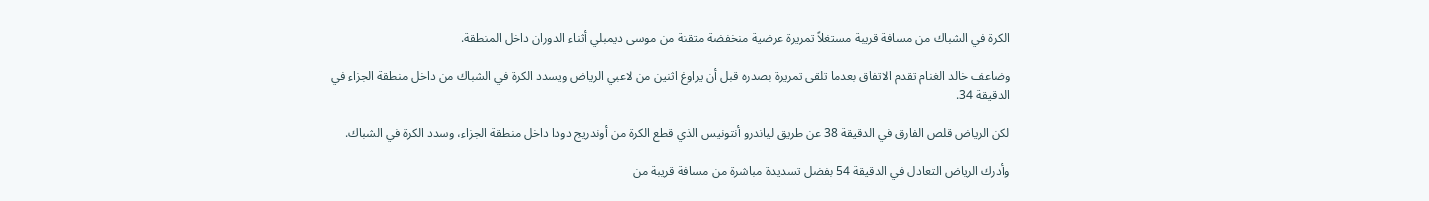الكرة في الشباك من مسافة قريبة مستغلاً تمريرة عرضية منخفضة متقنة من موسى ديمبلي أثناء الدوران داخل المنطقة.

وضاعف خالد الغنام تقدم الاتفاق بعدما تلقى تمريرة بصدره قبل أن يراوغ اثنين من لاعبي الرياض ويسدد الكرة في الشباك من داخل منطقة الجزاء في الدقيقة 34.

لكن الرياض قلص الفارق في الدقيقة 38 عن طريق لياندرو أنتونيس الذي قطع الكرة من أوندريج دودا داخل منطقة الجزاء، وسدد الكرة في الشباك.

وأدرك الرياض التعادل في الدقيقة 54 بفضل تسديدة مباشرة من مسافة قريبة من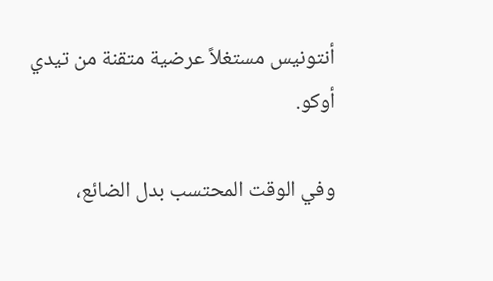أنتونيس مستغلاً عرضية متقنة من تيدي أوكو.

وفي الوقت المحتسب بدل الضائع،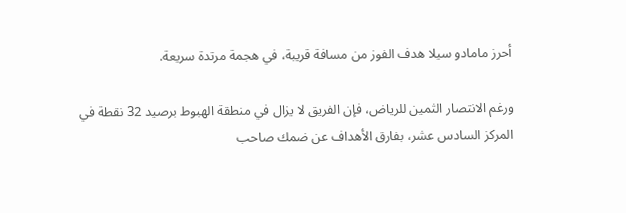أحرز مامادو سيلا هدف الفوز من مسافة قريبة، في هجمة مرتدة سريعة.

ورغم الانتصار الثمين للرياض، فإن الفريق لا يزال في منطقة الهبوط برصيد 32 نقطة في المركز السادس عشر، بفارق الأهداف عن ضمك صاحب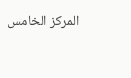المركز الخامس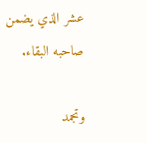عشر الذي يضمن صاحبه البقاء.

وتجمد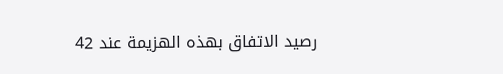رصيد الاتفاق بهذه الهزيمة عند 42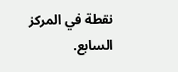نقطة في المركز السابع.